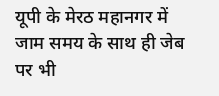यूपी के मेरठ महानगर में जाम समय के साथ ही जेब पर भी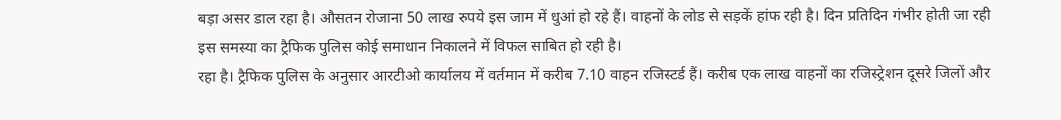बड़ा असर डाल रहा है। औसतन रोजाना 50 लाख रुपये इस जाम में धुआं हो रहे हैं। वाहनों के लोड से सड़कें हांफ रही है। दिन प्रतिदिन गंभीर होती जा रही इस समस्या का ट्रैफिक पुलिस कोई समाधान निकालने में विफल साबित हो रही है।
रहा है। ट्रैफिक पुलिस के अनुसार आरटीओ कार्यालय में वर्तमान में करीब 7.10 वाहन रजिस्टर्ड हैं। करीब एक लाख वाहनों का रजिस्ट्रेशन दूसरे जिलों और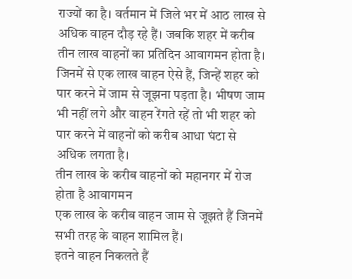राज्यों का है। वर्तमान में जिले भर में आठ लाख से अधिक वाहन दौड़ रहे हैं। जबकि शहर में करीब तीन लाख वाहनों का प्रतिदिन आवागमन होता है। जिनमें से एक लाख वाहन ऐसे हैं, जिन्हें शहर को पार करने में जाम से जूझना पड़ता है। भीषण जाम भी नहीं लगे और वाहन रेंगते रहें तो भी शहर को पार करने में वाहनों को करीब आधा घंटा से अधिक लगता है।
तीन लाख के करीब वाहनों को महानगर में रोज होता है आवागमन
एक लाख के करीब वाहन जाम से जूझते हैं जिनमें सभी तरह के वाहन शामिल हैं।
इतने वाहन निकलते हैं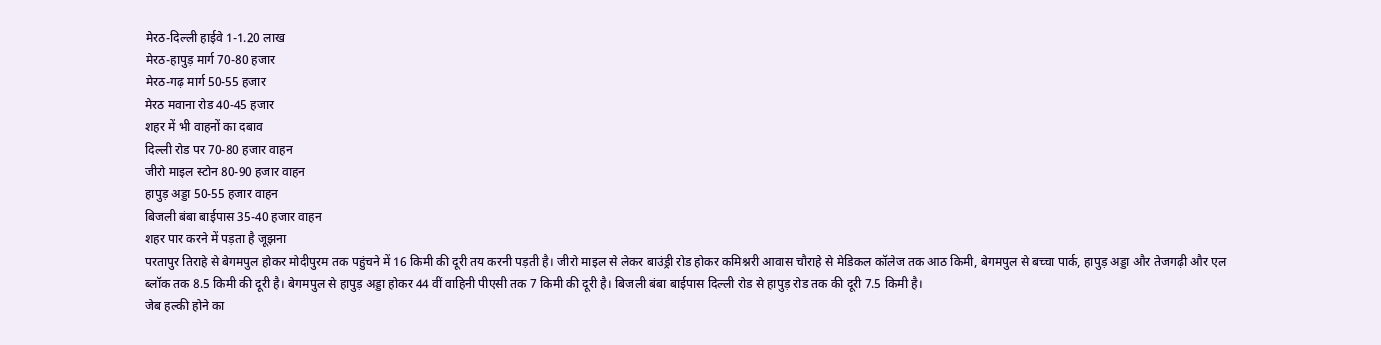मेरठ-दिल्ली हाईवे 1-1.20 लाख
मेरठ-हापुड़ मार्ग 70-80 हजार
मेरठ-गढ़ मार्ग 50-55 हजार
मेरठ मवाना रोड 40-45 हजार
शहर में भी वाहनों का दबाव
दिल्ली रोड पर 70-80 हजार वाहन
जीरो माइल स्टोन 80-90 हजार वाहन
हापुड़ अड्डा 50-55 हजार वाहन
बिजली बंबा बाईपास 35-40 हजार वाहन
शहर पार करने में पड़ता है जूझना
परतापुर तिराहे से बेगमपुल होकर मोदीपुरम तक पहुंचने में 16 किमी की दूरी तय करनी पड़ती है। जीरो माइल से लेकर बाउंड्री रोड होकर कमिश्नरी आवास चौराहे से मेडिकल कॉलेज तक आठ किमी, बेगमपुल से बच्चा पार्क, हापुड़ अड्डा और तेजगढ़ी और एल ब्लॉक तक 8.5 किमी की दूरी है। बेगमपुल से हापुड़ अड्डा होकर 44 वीं वाहिनी पीएसी तक 7 किमी की दूरी है। बिजली बंबा बाईपास दिल्ली रोड से हापुड़ रोड तक की दूरी 7.5 किमी है।
जेब हल्की होने का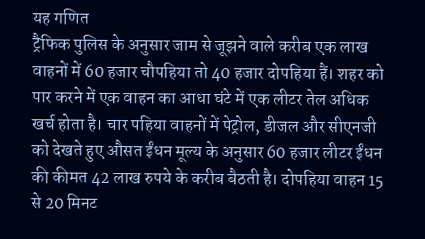यह गणित
ट्रैफिक पुलिस के अनुसार जाम से जूझने वाले करीब एक लाख वाहनों में 60 हजार चौपहिया तो 40 हजार दोपहिया हैं। शहर को पार करने में एक वाहन का आधा घंटे में एक लीटर तेल अधिक खर्च होता है। चार पहिया वाहनों में पेट्रोल, डीजल और सीएनजी को देखते हुए औसत ईंधन मूल्य के अनुसार 60 हजार लीटर ईंधन की कीमत 42 लाख रुपये के करीब बैठती है। दोपहिया वाहन 15 से 20 मिनट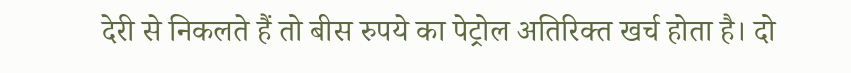देरी से निकलते हैं तो बीस रुपये का पेट्रोल अतिरिक्त खर्च होता है। दो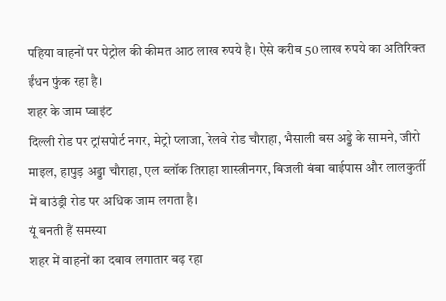पहिया वाहनों पर पेट्रोल की कीमत आठ लाख रुपये है। ऐसे करीब 50 लाख रुपये का अतिरिक्त ईंधन फुंक रहा है।
शहर के जाम प्वाइंट
दिल्ली रोड पर ट्रांसपोर्ट नगर, मेट्रो प्लाजा, रेलवे रोड चौराहा, भैसाली बस अड्डे के सामने, जीरो माइल, हापुड़ अड्डा चौराहा, एल ब्लॉक तिराहा शास्त्रीनगर, बिजली बंबा बाईपास और लालकुर्ती में बाउंड्री रोड पर अधिक जाम लगता है।
यूं बनती हैं समस्या
शहर में वाहनों का दबाव लगातार बढ़ रहा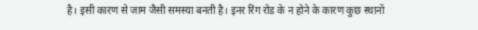है। इसी कारण से जाम जैसी समस्या बनती है। इनर रिंग रोड के न होने के कारण कुछ स्थानों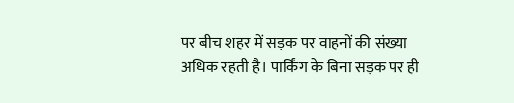पर बीच शहर में सड़क पर वाहनों की संख्या अधिक रहती है। पार्किंग के बिना सड़क पर ही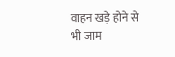वाहन खड़े होने से भी जाम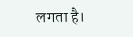लगता है।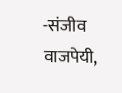-संजीव वाजपेयी,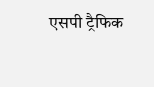एसपी ट्रैफिक